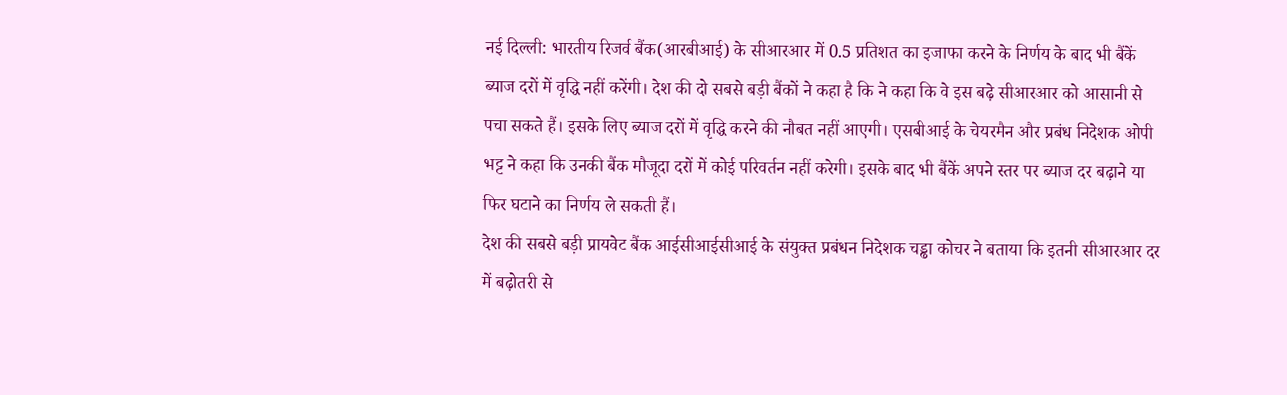नई दिल्ली: भारतीय रिजर्व बैंक(आरबीआई) के सीआरआर में 0.5 प्रतिशत का इजाफा करने के निर्णय के बाद भी बैंकें ब्याज दरों में वृद्धि नहीं करेंगी। देश की दो सबसे बड़ी बैंकों ने कहा है कि ने कहा कि वे इस बढ़े सीआरआर को आसानी से पचा सकते हैं। इसके लिए ब्याज दरों में वृद्धि करने की नौबत नहीं आएगी। एसबीआई के चेयरमैन और प्रबंध निदेशक ओपी भट्ट ने कहा कि उनकी बैंक मौजूदा दरों में कोई परिवर्तन नहीं करेगी। इसके बाद भी बैंकें अपने स्तर पर ब्याज दर बढ़ाने या फिर घटाने का निर्णय ले सकती हैं।
देश की सबसे बड़ी प्रायवेट बैंक आईसीआईसीआई के संयुक्त प्रबंधन निदेशक चड्ढा कोचर ने बताया कि इतनी सीआरआर दर में बढ़ोतरी से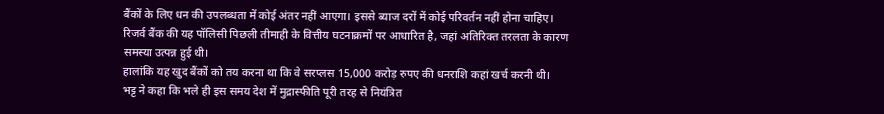बैंकों के लिए धन की उपलब्धता में कोई अंतर नहीं आएगा। इससे ब्याज दरों में कोई परिवर्तन नहीं होना चाहिए।
रिजर्व बैंक की यह पॉलिसी पिछली तीमाही के वित्तीय घटनाक्रमों पर आधारित है, जहां अतिरिक्त तरलता के कारण समस्या उत्पन्न हुई थी।
हालांकि यह खुद बैंकों को तय करना था कि वे सरप्लस 15,000 करोड़ रुपए की धनराशि कहां खर्च करनी थी।
भट्ट ने कहा कि भले ही इस समय देश में मुद्रास्फीति पूरी तरह से नियंत्रित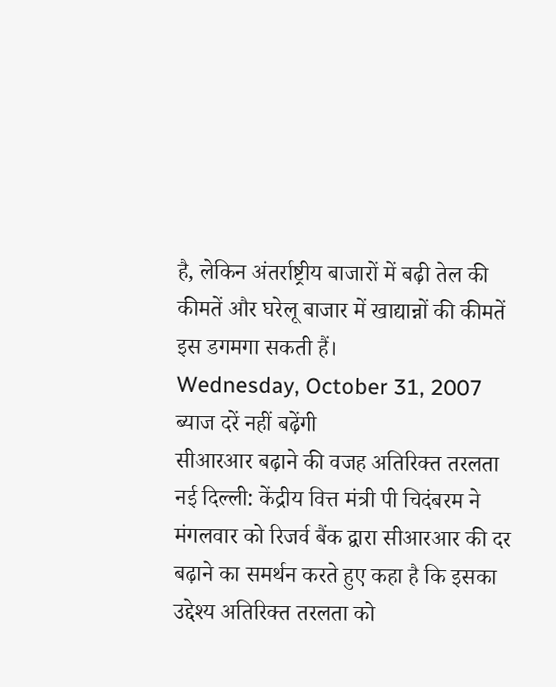है, लेकिन अंतर्राष्ट्रीय बाजारों में बढ़ी तेल की कीमतें और घरेलू बाजार में खाद्यान्नों की कीमतें इस डगमगा सकती हैं।
Wednesday, October 31, 2007
ब्याज दरें नहीं बढ़ेंगी
सीआरआर बढ़ाने की वजह अतिरिक्त तरलता
नई दिल्ली: केंद्रीय वित्त मंत्री पी चिदंबरम ने मंगलवार को रिजर्व बैंक द्वारा सीआरआर की दर बढ़ाने का समर्थन करते हुए कहा है कि इसका उद्देश्य अतिरिक्त तरलता को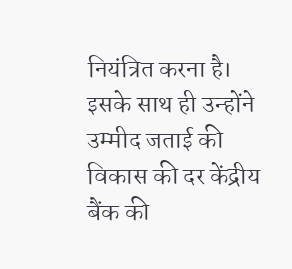नियंत्रित करना है। इसके साथ ही उन्होंने उम्मीद जताई की विकास की दर केंद्रीय बैंक की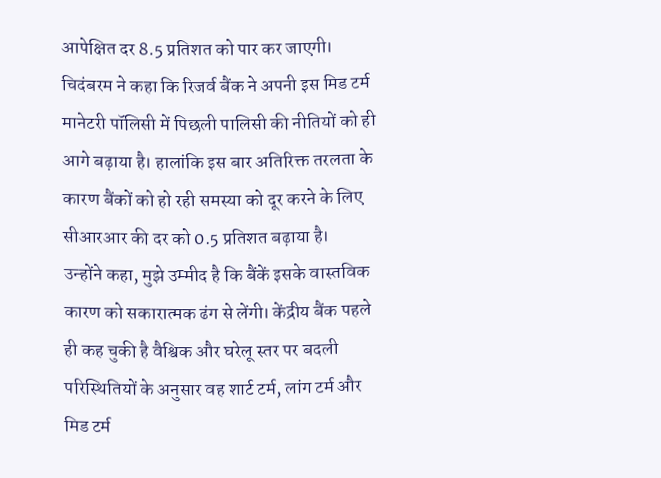आपेक्षित दर 8.5 प्रतिशत को पार कर जाएगी।
चिदंबरम ने कहा कि रिजर्व बैंक ने अपनी इस मिड टर्म मानेटरी पॉलिसी में पिछली पालिसी की नीतियों को ही आगे बढ़ाया है। हालांकि इस बार अतिरिक्त तरलता के कारण बैंकों को हो रही समस्या को दूर करने के लिए सीआरआर की दर को 0.5 प्रतिशत बढ़ाया है।
उन्होंने कहा, मुझे उम्मीद है कि बैंकें इसके वास्तविक कारण को सकारात्मक ढंग से लेंगी। केंद्रीय बैंक पहले ही कह चुकी है वैश्विक और घरेलू स्तर पर बदली परिस्थितियों के अनुसार वह शार्ट टर्म, लांग टर्म और मिड टर्म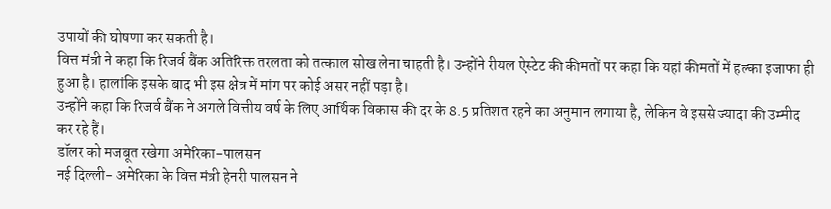उपायों की घोषणा कर सकती है।
वित्त मंत्री ने कहा कि रिजर्व बैंक अतिरिक्त तरलता को तत्काल सोख लेना चाहती है। उन्होंने रीयल ऐस्टेट की कीमतों पर कहा कि यहां कीमतों में हल्का इजाफा ही हुआ है। हालांकि इसके बाद भी इस क्षेत्र में मांग पर कोई असर नहीं पड़ा है।
उन्होंने कहा कि रिजर्व बैंक ने अगले वित्तीय वर्ष के लिए आर्थिक विकास की दर के 8.5 प्रतिशत रहने का अनुमान लगाया है, लेकिन वे इससे ज्यादा की उम्मीद कर रहे हैं।
डॉलर को मजबूत रखेगा अमेरिका-पालसन
नई दिल्ली- अमेरिका के वित्त मंत्री हेनरी पालसन ने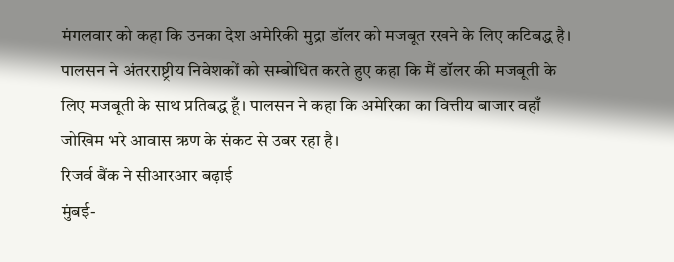मंगलवार को कहा कि उनका देश अमेरिकी मुद्रा डॉलर को मजबूत रखने के लिए कटिबद्ध है।
पालसन ने अंतरराष्ट्रीय निवेशकों को सम्बोधित करते हुए कहा कि मैं डॉलर की मजबूती के लिए मजबूती के साथ प्रतिबद्ध हूँ। पालसन ने कहा कि अमेरिका का वित्तीय बाजार वहाँ जोखिम भरे आवास ऋण के संकट से उबर रहा है।
रिजर्व बैंक ने सीआरआर बढ़ाई
मुंबई-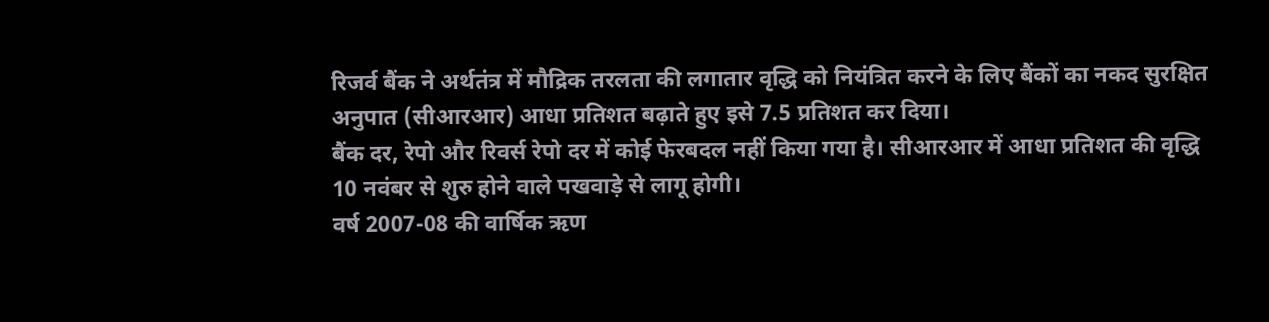रिजर्व बैंक ने अर्थतंत्र में मौद्रिक तरलता की लगातार वृद्धि को नियंत्रित करने के लिए बैंकों का नकद सुरक्षित अनुपात (सीआरआर) आधा प्रतिशत बढ़ाते हुए इसे 7.5 प्रतिशत कर दिया।
बैंक दर, रेपो और रिवर्स रेपो दर में कोई फेरबदल नहीं किया गया है। सीआरआर में आधा प्रतिशत की वृद्धि 10 नवंबर से शुरु होने वाले पखवाड़े से लागू होगी।
वर्ष 2007-08 की वार्षिक ऋण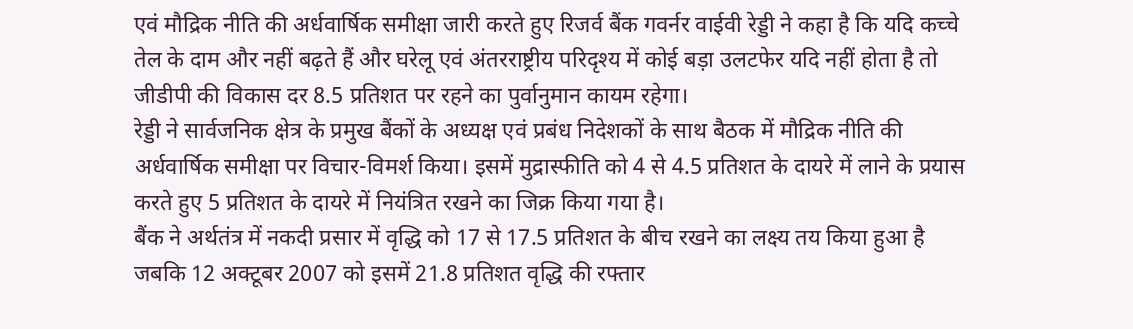एवं मौद्रिक नीति की अर्धवार्षिक समीक्षा जारी करते हुए रिजर्व बैंक गवर्नर वाईवी रेड्डी ने कहा है कि यदि कच्चे तेल के दाम और नहीं बढ़ते हैं और घरेलू एवं अंतरराष्ट्रीय परिदृश्य में कोई बड़ा उलटफेर यदि नहीं होता है तो जीडीपी की विकास दर 8.5 प्रतिशत पर रहने का पुर्वानुमान कायम रहेगा।
रेड्डी ने सार्वजनिक क्षेत्र के प्रमुख बैंकों के अध्यक्ष एवं प्रबंध निदेशकों के साथ बैठक में मौद्रिक नीति की अर्धवार्षिक समीक्षा पर विचार-विमर्श किया। इसमें मुद्रास्फीति को 4 से 4.5 प्रतिशत के दायरे में लाने के प्रयास करते हुए 5 प्रतिशत के दायरे में नियंत्रित रखने का जिक्र किया गया है।
बैंक ने अर्थतंत्र में नकदी प्रसार में वृद्धि को 17 से 17.5 प्रतिशत के बीच रखने का लक्ष्य तय किया हुआ है जबकि 12 अक्टूबर 2007 को इसमें 21.8 प्रतिशत वृद्धि की रफ्तार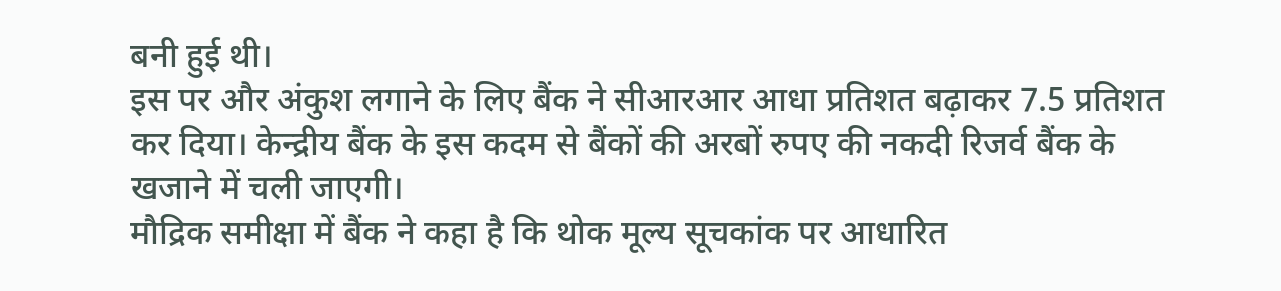बनी हुई थी।
इस पर और अंकुश लगाने के लिए बैंक ने सीआरआर आधा प्रतिशत बढ़ाकर 7.5 प्रतिशत कर दिया। केन्द्रीय बैंक के इस कदम से बैंकों की अरबों रुपए की नकदी रिजर्व बैंक के खजाने में चली जाएगी।
मौद्रिक समीक्षा में बैंक ने कहा है कि थोक मूल्य सूचकांक पर आधारित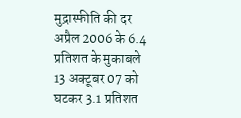मुद्रास्फीति की दर अप्रैल 2006 के 6.4 प्रतिशत के मुकाबले 13 अक्टूबर 07 को घटकर 3.1 प्रतिशत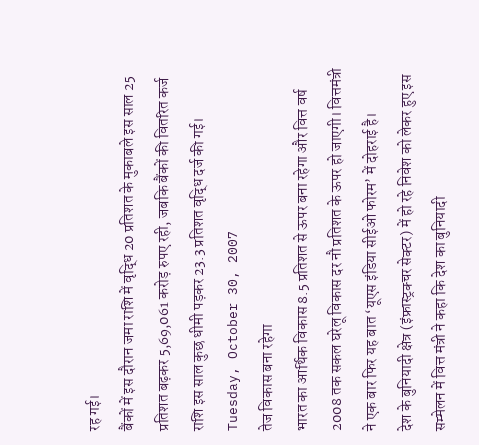रह गई।
बैंकों में इस दौरान जमा राशि में वृद्धि 20 प्रतिशत के मुकाबले इस साल 25 प्रतिशत बढ़कर 5,69,061 करोड़ रुपए रही, जबकि बैंकों की वितरित कर्ज राशि इस साल कुछ धीमी पड़कर 23.3 प्रतिशत वृद्धि दर्ज की गई।
Tuesday, October 30, 2007
तेज विकास बना रहेगा
भारत का आर्थिक विकास 8.5 प्रतिशत से ऊपर बना रहेगा और वित्त वर्ष 2008 तक सकल घरेलू विकास दर नौ प्रतिशत के ऊपर हो जाएगी। वित्तमंत्री ने एक बार फिर यह बात ‘यूएस इंडिया सीईओ फोरम’ में दोहराई है।
देश के बुनियादी क्षेत्र (इंफ्रास्ट्रक्चर सेक्टर) में हो रहे निवेश को लेकर हुए इस सम्मेलन में वित्त मंत्री ने कहा कि देश का बुनियादी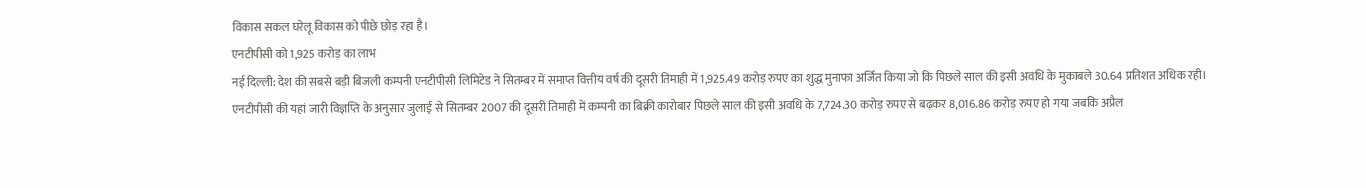विकास सकल घरेलू विकास को पीछे छोड़ रहा है।
एनटीपीसी को 1,925 करोड़ का लाभ
नई दिल्ली: देश की सबसे बड़ी बिजली कम्पनी एनटीपीसी लिमिटेड ने सितम्बर में समाप्त वित्तीय वर्ष की दूसरी तिमाही में 1,925.49 करोड़ रुपए का शुद्ध मुनाफा अर्जित किया जो कि पिछले साल की इसी अवधि के मुकाबले 30.64 प्रतिशत अधिक रही।
एनटीपीसी की यहां जारी विज्ञप्ति के अनुसार जुलाई से सितम्बर 2007 की दूसरी तिमाही में कम्पनी का बिक्री कारोबार पिछले साल की इसी अवधि के 7,724.30 करोड़ रुपए से बढ़कर 8,016.86 करोड़ रुपए हो गया जबकि अप्रैल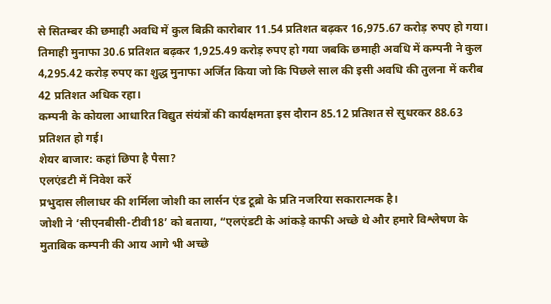से सितम्बर की छमाही अवधि में कुल बिक्री कारोबार 11.54 प्रतिशत बढ़कर 16,975.67 करोड़ रुपए हो गया।
तिमाही मुनाफा 30.6 प्रतिशत बढ़कर 1,925.49 करोड़ रुपए हो गया जबकि छमाही अवधि में कम्पनी ने कुल 4,295.42 करोड़ रुपए का शुद्ध मुनाफा अर्जित किया जो कि पिछले साल की इसी अवधि की तुलना में करीब 42 प्रतिशत अधिक रहा।
कम्पनी के कोयला आधारित विद्युत संयंत्रों की कार्यक्षमता इस दौरान 85.12 प्रतिशत से सुधरकर 88.63 प्रतिशत हो गई।
शेयर बाजार: कहां छिपा है पैसा?
एलएंडटी में निवेश करें
प्रभुदास लीलाधर की शर्मिला जोशी का लार्सन एंड टूब्रो के प्रति नजरिया सकारात्मक है।
जोशी ने ‘सीएनबीसी-टीवी18’ को बताया, “एलएंडटी के आंकड़े काफी अच्छे थे और हमारे विश्लेषण के मुताबिक कम्पनी की आय आगे भी अच्छे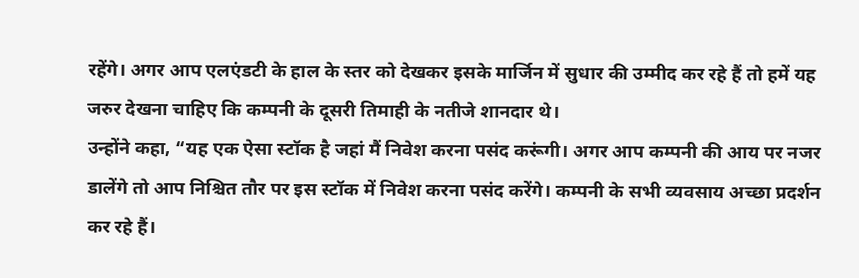रहेंगे। अगर आप एलएंडटी के हाल के स्तर को देखकर इसके मार्जिन में सुधार की उम्मीद कर रहे हैं तो हमें यह जरुर देखना चाहिए कि कम्पनी के दूसरी तिमाही के नतीजे शानदार थे।
उन्होंने कहा, “यह एक ऐसा स्टॉक है जहां मैं निवेश करना पसंद करूंगी। अगर आप कम्पनी की आय पर नजर डालेंगे तो आप निश्चित तौर पर इस स्टॉक में निवेश करना पसंद करेंगे। कम्पनी के सभी व्यवसाय अच्छा प्रदर्शन कर रहे हैं।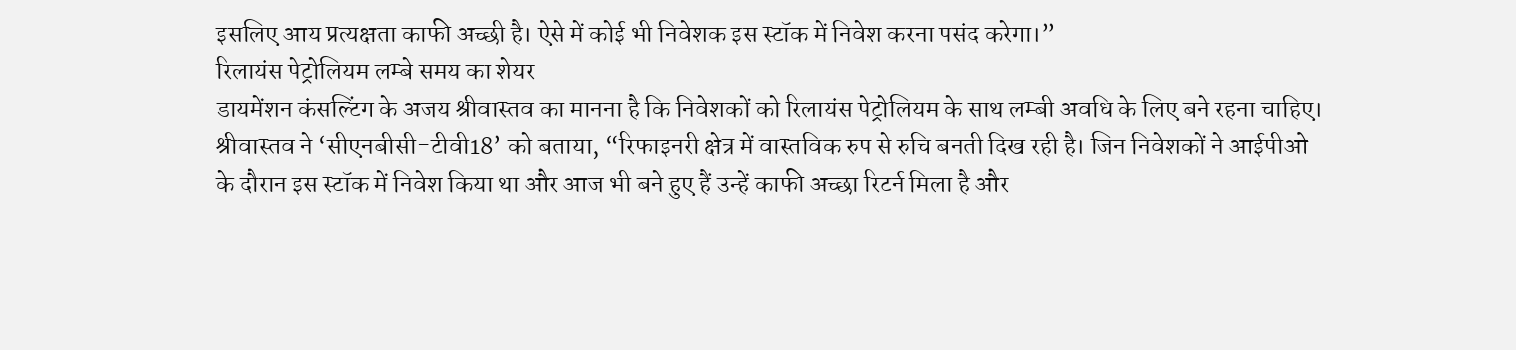इसलिए आय प्रत्यक्षता काफी अच्छी है। ऐसे में कोई भी निवेशक इस स्टॉक में निवेश करना पसंद करेगा।”
रिलायंस पेट्रोलियम लम्बे समय का शेयर
डायमेंशन कंसल्टिंग के अजय श्रीवास्तव का मानना है कि निवेशकों को रिलायंस पेट्रोलियम के साथ लम्बी अवधि के लिए बने रहना चाहिए।
श्रीवास्तव ने ‘सीएनबीसी-टीवी18’ को बताया, “रिफाइनरी क्षेत्र में वास्तविक रुप से रुचि बनती दिख रही है। जिन निवेशकों ने आईपीओ के दौरान इस स्टॉक में निवेश किया था और आज भी बने हुए हैं उन्हें काफी अच्छा रिटर्न मिला है और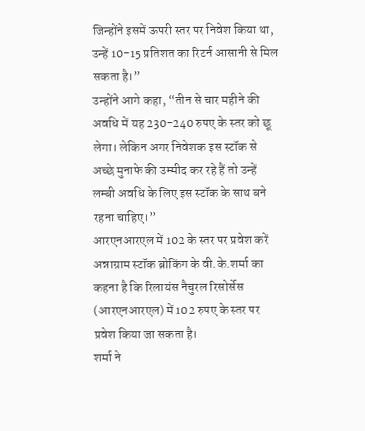जिन्होंने इसमें ऊपरी स्तर पर निवेश किया था, उन्हें 10-15 प्रतिशत का रिटर्न आसानी से मिल सकता है।”
उन्होंने आगे कहा, “तीन से चार महीने की अवधि में यह 230-240 रुपए के स्तर को छू लेगा। लेकिन अगर निवेशक इस स्टॉक से अच्छे मुनाफे की उम्मीद कर रहे हैं तो उन्हें लम्बी अवधि के लिए इस स्टॉक के साथ बने रहना चाहिए।”
आरएनआरएल में 102 के स्तर पर प्रवेश करें
अन्नाग्राम स्टॉक ब्रोकिंग के वी.के.शर्मा का कहना है कि रिलायंस नैचुरल रिसोर्सेस (आरएनआरएल) में 102 रुपए के स्तर पर प्रवेश किया जा सकता है।
शर्मा ने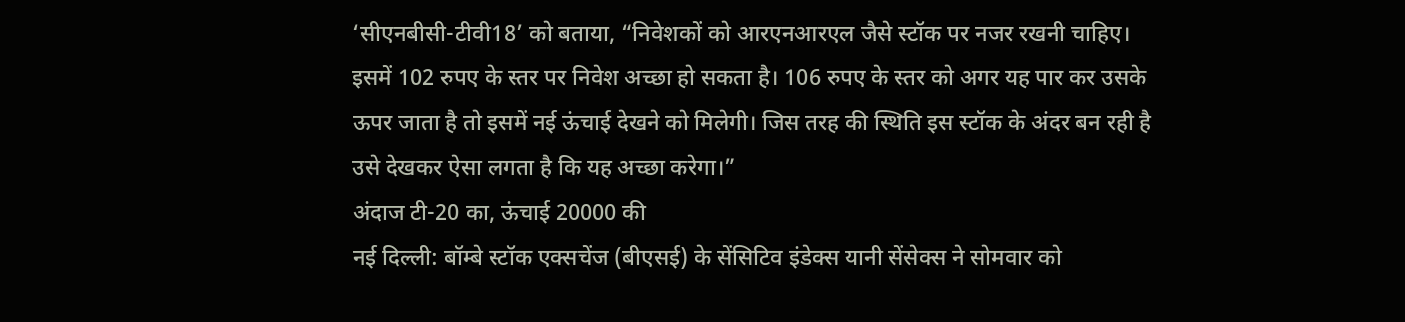‘सीएनबीसी-टीवी18’ को बताया, “निवेशकों को आरएनआरएल जैसे स्टॉक पर नजर रखनी चाहिए। इसमें 102 रुपए के स्तर पर निवेश अच्छा हो सकता है। 106 रुपए के स्तर को अगर यह पार कर उसके ऊपर जाता है तो इसमें नई ऊंचाई देखने को मिलेगी। जिस तरह की स्थिति इस स्टॉक के अंदर बन रही है उसे देखकर ऐसा लगता है कि यह अच्छा करेगा।”
अंदाज टी-20 का, ऊंचाई 20000 की
नई दिल्ली: बॉम्बे स्टॉक एक्सचेंज (बीएसई) के सेंसिटिव इंडेक्स यानी सेंसेक्स ने सोमवार को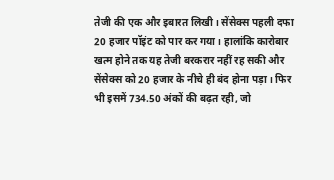तेजी की एक और इबारत लिखी। सेंसेक्स पहली दफा 20 हजार पॉइंट को पार कर गया। हालांकि कारोबार खत्म होने तक यह तेजी बरकरार नहीं रह सकी और सेंसेक्स को 20 हजार के नीचे ही बंद होना पड़ा। फिर भी इसमें 734.50 अंकों की बढ़त रही, जो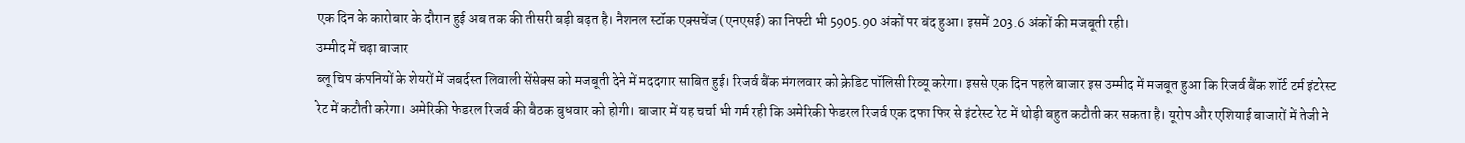एक दिन के कारोबार के दौरान हुई अब तक की तीसरी बड़ी बढ़त है। नैशनल स्टॉक एक्सचेंज (एनएसई) का निफ्टी भी 5905.90 अंकों पर बंद हुआ। इसमें 203.6 अंकों की मजबूती रही।
उम्मीद में चढ़ा बाजार
ब्लू चिप कंपनियों के शेयरों में जबर्दस्त लिवाली सेंसेक्स को मजबूती देने में मददगार साबित हुई। रिजर्व बैंक मंगलवार को क्रेडिट पॉलिसी रिव्यू करेगा। इससे एक दिन पहले बाजार इस उम्मीद में मजबूत हुआ कि रिजर्व बैंक शॉर्ट टर्म इंटरेस्ट रेट में कटौती करेगा। अमेरिकी फेडरल रिजर्व की बैठक बुधवार को होगी। बाजार में यह चर्चा भी गर्म रही कि अमेरिकी फेडरल रिजर्व एक दफा फिर से इंटरेस्ट रेट में थोड़ी बहुत कटौती कर सकता है। यूरोप और एशियाई बाजारों में तेजी ने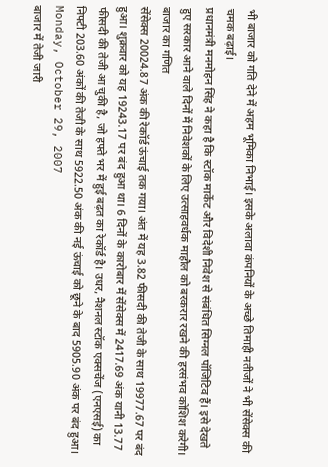भी बाजार को गति देने में अहम भूमिका निभाई। इसके अलावा कंपनियों के अच्छे तिमाही नतीजों ने भी सेंसेक्स की चमक बढ़ाई।
प्रधानमंत्री मनमोहन सिंह ने कहा है कि स्टॉक मार्केट और विदेशी निवेश से संबंधित सिग्नल पॉजिटिव हैं। इसे देखते हुए सरकार आने वाले दिनों में निवेशकों के लिए उत्साहवर्धक माहौल को बरकरार रखने की हरसंभव कोशिश करेगी।
बाजार का गणित
सेंसेक्स 20024.87 अंक की रेकॉर्ड ऊंचाई तक गया। अंत में यह 3.82 फीसदी की तेजी के साथ 19977.67 पर बंद हुआ। शुक्रवार को यह 19243.17 पर बंद हुआ था। 6 दिनों के कारोबार में सेंसेक्स में 2417.69 अंक यानी 13.77 फीसदी की तेजी आ चुकी है, जो हफ्ते भर में हुई बढ़त का रेकॉर्ड है। उधर, नैशनल स्टॉक एक्सचेंज (एनएसई) का निफ्टी 203.60 अंकों की तेजी के साथ 5922.50 अंक की नई ऊंचाई को छूने के बाद 5905.90 अंक पर बंद हुआ।
Monday, October 29, 2007
बाजार में तेजी जारी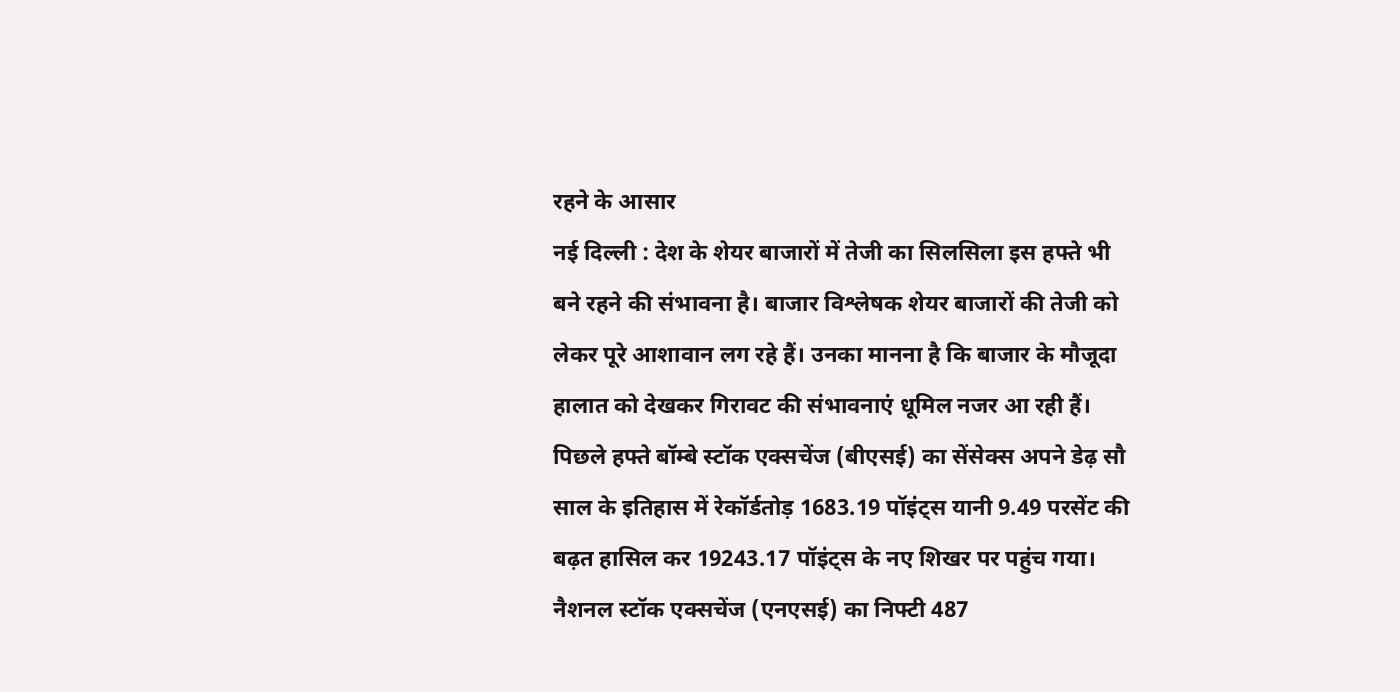रहने के आसार
नई दिल्ली : देश के शेयर बाजारों में तेजी का सिलसिला इस हफ्ते भी बने रहने की संभावना है। बाजार विश्लेषक शेयर बाजारों की तेजी को लेकर पूरे आशावान लग रहे हैं। उनका मानना है कि बाजार के मौजूदा हालात को देखकर गिरावट की संभावनाएं धूमिल नजर आ रही हैं।
पिछले हफ्ते बॉम्बे स्टॉक एक्सचेंज (बीएसई) का सेंसेक्स अपने डेढ़ सौ साल के इतिहास में रेकॉर्डतोड़ 1683.19 पॉइंट्स यानी 9.49 परसेंट की बढ़त हासिल कर 19243.17 पॉइंट्स के नए शिखर पर पहुंच गया। नैशनल स्टॉक एक्सचेंज (एनएसई) का निफ्टी 487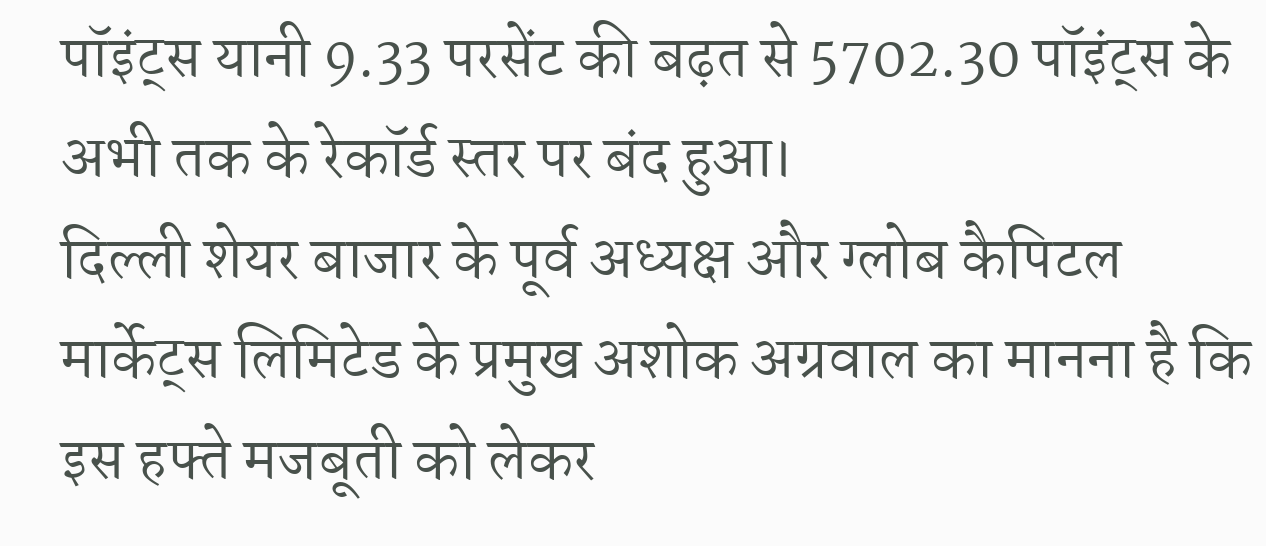पॉइंट्स यानी 9.33 परसेंट की बढ़त से 5702.30 पॉइंट्स के अभी तक के रेकॉर्ड स्तर पर बंद हुआ।
दिल्ली शेयर बाजार के पूर्व अध्यक्ष और ग्लोब कैपिटल मार्केट्स लिमिटेड के प्रमुख अशोक अग्रवाल का मानना है कि इस हफ्ते मजबूती को लेकर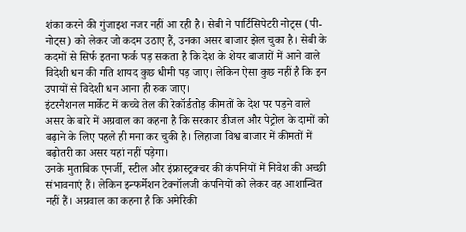शंका करने की गुंजाइश नजर नहीं आ रही है। सेबी ने पार्टिसिपेटरी नोट्स (पी-नोट्स) को लेकर जो कदम उठाए हैं, उनका असर बाजार झेल चुका है। सेबी के कदमों से सिर्फ इतना फर्क पड़ सकता है कि देश के शेयर बाजारों में आने वाले विदेशी धन की गति शायद कुछ धीमी पड़ जाए। लेकिन ऐसा कुछ नहीं है कि इन उपायों से विदेशी धन आना ही रुक जाए।
इंटरनैशनल मार्केट में कच्चे तेल की रेकॉर्डतोड़ कीमतों के देश पर पड़ने वाले असर के बारे में अग्रवाल का कहना है कि सरकार डीजल और पेट्रोल के दामों को बढ़ाने के लिए पहले ही मना कर चुकी है। लिहाजा विश्व बाजार में कीमतों में बढ़ोतरी का असर यहां नहीं पड़ेगा।
उनके मुताबिक एनर्जी, स्टील और इंफ्रास्ट्रक्चर की कंपनियों में निवेश की अच्छी संभावनाएं हैं। लेकिन इन्फर्मेशन टेक्नॉलजी कंपनियों को लेकर वह आशान्वित नहीं हैं। अग्रवाल का कहना है कि अमेरिकी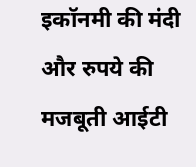इकॉनमी की मंदी और रुपये की मजबूती आईटी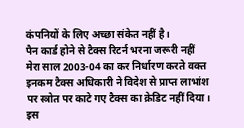कंपनियों के लिए अच्छा संकेत नहीं है।
पैन कार्ड होने से टैक्स रिटर्न भरना जरूरी नहीं
मेरा साल 2003-04 का कर निर्धारण करते वक्त इनकम टैक्स अधिकारी ने विदेश से प्राप्त लाभांश पर स्त्रोत पर काटे गए टैक्स का क्रेडिट नहीं दिया। इस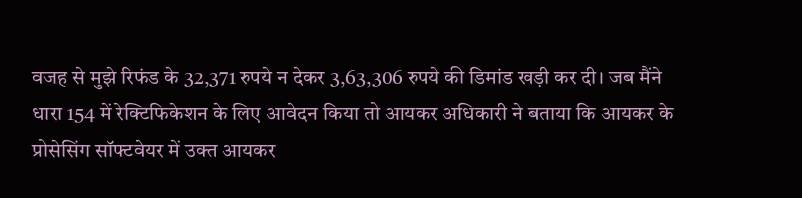वजह से मुझे रिफंड के 32,371 रुपये न देकर 3,63,306 रुपये की डिमांड खड़ी कर दी। जब मैंने धारा 154 में रेक्टिफिकेशन के लिए आवेदन किया तो आयकर अधिकारी ने बताया कि आयकर के प्रोसेसिंग सॉफ्टवेयर में उक्त आयकर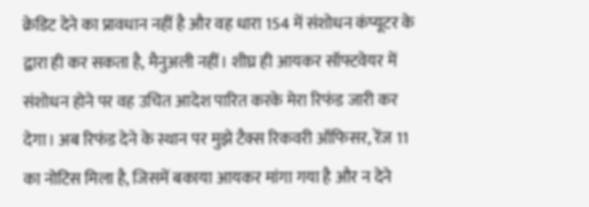क्रेडिट देने का प्रावधान नहीं है और वह धारा 154 में संशोधन कंप्यूटर के द्वारा ही कर सकता है, मैनुअली नहीं। शीघ्र ही आयकर सॉफ्टवेयर में संशोधन होने पर वह उचित आदेश पारित करके मेरा रिफंड जारी कर देगा। अब रिफंड देने के स्थान पर मुझे टैक्स रिकवरी ऑफिसर, रेंज 11 का नोटिस मिला है, जिसमें बकाया आयकर मांगा गया है और न देने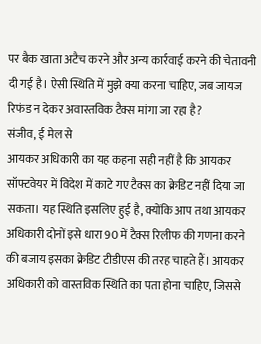पर बैक खाता अटैच करने और अन्य कार्रवाई करने की चेतावनी दी गई है। ऐसी स्थिति में मुझे क्या करना चाहिए, जब जायज रिफंड न देकर अवास्तविक टैक्स मांगा जा रहा है?
संजीव, ई मेल से
आयकर अधिकारी का यह कहना सही नहीं है कि आयकर सॉफ्टवेयर में विदेश में काटे गए टैक्स का क्रेडिट नहीं दिया जा सकता। यह स्थिति इसलिए हुई है, क्योंकि आप तथा आयकर अधिकारी दोनों इसे धारा 90 में टैक्स रिलीफ की गणना करने की बजाय इसका क्रेडिट टीडीएस की तरह चाहते हैं। आयकर अधिकारी को वास्तविक स्थिति का पता होना चाहिए, जिससे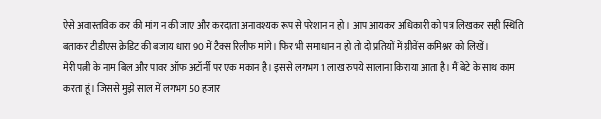ऐसे अवास्तविक कर की मांग न की जाए और करदाता अनावश्यक रूप से परेशान न हो। आप आयकर अधिकारी को पत्र लिखकर सही स्थिति बताकर टीडीएस क्रेडिट की बजाय धारा 90 में टैक्स रिलीफ मांगे। फिर भी समाधान न हो तो दो प्रतियों में ग्रीवेंस कमिश्नर को लिखें।
मेरी पत्नी के नाम बिल और पावर ऑफ अटॉर्नी पर एक मकान है। इससे लगभग 1 लाख रुपये सालाना किराया आता है। मैं बेटे के साथ काम करता हूं। जिससे मुझे साल में लगभग 50 हजार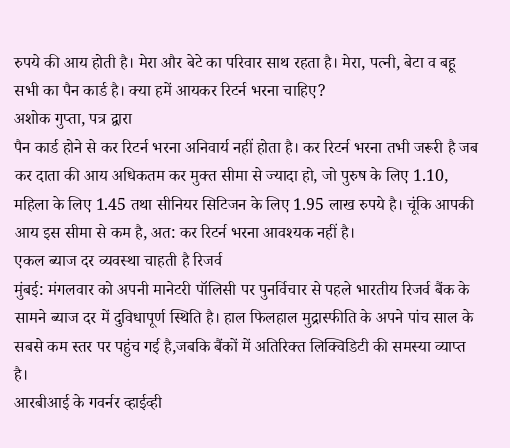रुपये की आय होती है। मेरा और बेटे का परिवार साथ रहता है। मेरा, पत्नी, बेटा व बहू सभी का पैन कार्ड है। क्या हमें आयकर रिटर्न भरना चाहिए?
अशोक गुप्ता, पत्र द्वारा
पैन कार्ड होने से कर रिटर्न भरना अनिवार्य नहीं होता है। कर रिटर्न भरना तभी जरूरी है जब कर दाता की आय अधिकतम कर मुक्त सीमा से ज्यादा हो, जो पुरुष के लिए 1.10, महिला के लिए 1.45 तथा सीनियर सिटिजन के लिए 1.95 लाख रुपये है। चूंकि आपकी आय इस सीमा से कम है, अत: कर रिटर्न भरना आवश्यक नहीं है।
एकल ब्याज दर व्यवस्था चाहती है रिजर्व
मुंबई: मंगलवार को अपनी मानेटरी पॉलिसी पर पुनर्विचार से पहले भारतीय रिजर्व बैंक के सामने ब्याज दर में दुविधापूर्ण स्थिति है। हाल फिलहाल मुद्रास्फीति के अपने पांच साल के सबसे कम स्तर पर पहुंच गई है,जबकि बैंकों में अतिरिक्त लिक्विडिटी की समस्या व्याप्त है।
आरबीआई के गवर्नर व्हाईव्ही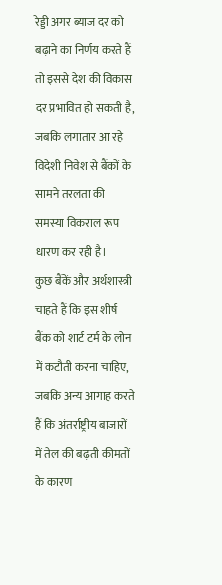रेड्डी अगर ब्याज दर को बढ़ाने का निर्णय करते हैं तो इससे देश की विकास दर प्रभावित हो सकती है, जबकि लगातार आ रहे विदेशी निवेश से बैंकों के सामने तरलता की समस्या विकराल रूप धारण कर रही है।
कुछ बैंकें और अर्थशास्त्री चाहते हैं कि इस शीर्ष बैंक को शार्ट टर्म के लोन में कटौती करना चाहिए, जबकि अन्य आगाह करते हैं कि अंतर्राष्ट्रीय बाजारों में तेल की बढ़ती कीमतों के कारण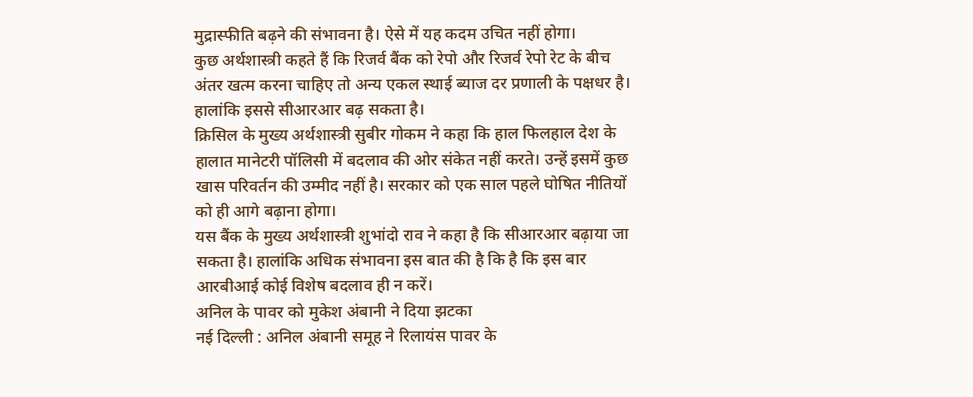मुद्रास्फीति बढ़ने की संभावना है। ऐसे में यह कदम उचित नहीं होगा।
कुछ अर्थशास्त्री कहते हैं कि रिजर्व बैंक को रेपो और रिजर्व रेपो रेट के बीच अंतर खत्म करना चाहिए तो अन्य एकल स्थाई ब्याज दर प्रणाली के पक्षधर है। हालांकि इससे सीआरआर बढ़ सकता है।
क्रिसिल के मुख्य अर्थशास्त्री सुबीर गोकम ने कहा कि हाल फिलहाल देश के हालात मानेटरी पॉलिसी में बदलाव की ओर संकेत नहीं करते। उन्हें इसमें कुछ खास परिवर्तन की उम्मीद नहीं है। सरकार को एक साल पहले घोषित नीतियों को ही आगे बढ़ाना होगा।
यस बैंक के मुख्य अर्थशास्त्री शुभांदो राव ने कहा है कि सीआरआर बढ़ाया जा सकता है। हालांकि अधिक संभावना इस बात की है कि है कि इस बार आरबीआई कोई विशेष बदलाव ही न करें।
अनिल के पावर को मुकेश अंबानी ने दिया झटका
नई दिल्ली : अनिल अंबानी समूह ने रिलायंस पावर के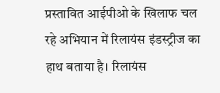प्रस्तावित आईपीओ के खिलाफ चल रहे अभियान में रिलायंस इंडस्ट्रीज का हाथ बताया है। रिलायंस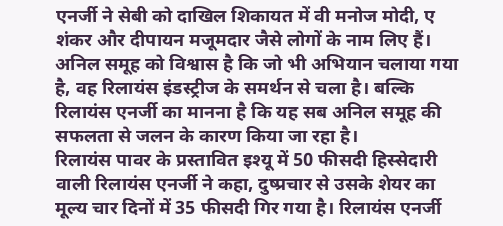एनर्जी ने सेबी को दाखिल शिकायत में वी मनोज मोदी, ए शंकर और दीपायन मजूमदार जैसे लोगों के नाम लिए हैं। अनिल समूह को विश्वास है कि जो भी अभियान चलाया गया है, वह रिलायंस इंडस्ट्रीज के समर्थन से चला है। बल्कि रिलायंस एनर्जी का मानना है कि यह सब अनिल समूह की सफलता से जलन के कारण किया जा रहा है।
रिलायंस पावर के प्रस्तावित इश्यू में 50 फीसदी हिस्सेदारी वाली रिलायंस एनर्जी ने कहा, दुष्प्रचार से उसके शेयर का मूल्य चार दिनों में 35 फीसदी गिर गया है। रिलायंस एनर्जी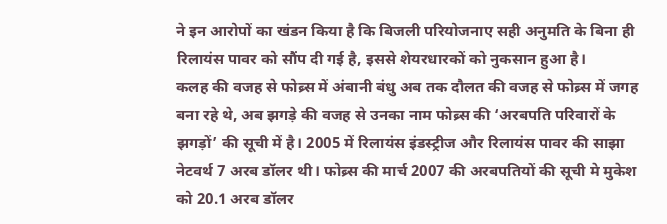ने इन आरोपों का खंडन किया है कि बिजली परियोजनाए सही अनुमति के बिना ही रिलायंस पावर को सौंप दी गई है, इससे शेयरधारकों को नुकसान हुआ है।
कलह की वजह से फोब्र्स में अंबानी बंधु अब तक दौलत की वजह से फोब्र्स में जगह बना रहे थे, अब झगड़े की वजह से उनका नाम फोब्र्स की ‘अरबपति परिवारों के झगड़ों’ की सूची में है। 2005 में रिलायंस इंडस्ट्रीज और रिलायंस पावर की साझा नेटवर्थ 7 अरब डॉलर थी। फोब्र्स की मार्च 2007 की अरबपतियों की सूची मे मुकेश को 20.1 अरब डॉलर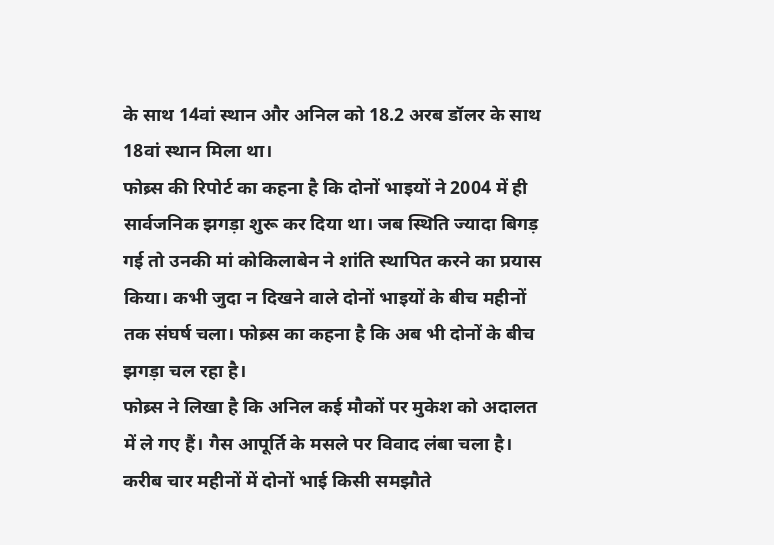के साथ 14वां स्थान और अनिल को 18.2 अरब डॉलर के साथ 18वां स्थान मिला था।
फोब्र्स की रिपोर्ट का कहना है कि दोनों भाइयों ने 2004 में ही सार्वजनिक झगड़ा शुरू कर दिया था। जब स्थिति ज्यादा बिगड़ गई तो उनकी मां कोकिलाबेन ने शांति स्थापित करने का प्रयास किया। कभी जुदा न दिखने वाले दोनों भाइयों के बीच महीनों तक संघर्ष चला। फोब्र्स का कहना है कि अब भी दोनों के बीच झगड़ा चल रहा है।
फोब्र्स ने लिखा है कि अनिल कई मौकों पर मुकेश को अदालत में ले गए हैं। गैस आपूर्ति के मसले पर विवाद लंबा चला है। करीब चार महीनों में दोनों भाई किसी समझौते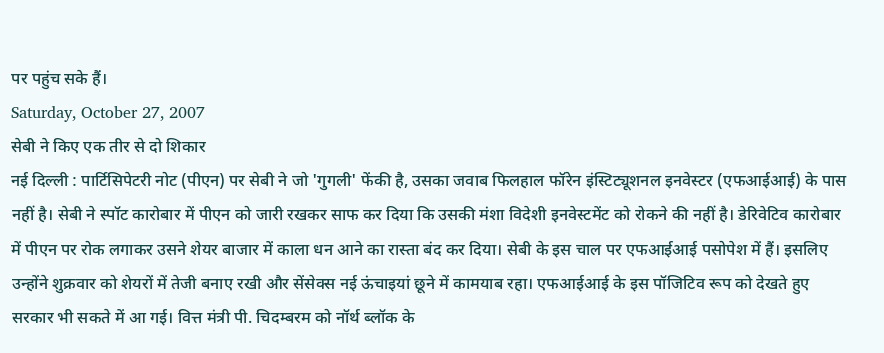पर पहुंच सके हैं।
Saturday, October 27, 2007
सेबी ने किए एक तीर से दो शिकार
नई दिल्ली : पार्टिसिपेटरी नोट (पीएन) पर सेबी ने जो 'गुगली' फेंकी है, उसका जवाब फिलहाल फॉरेन इंस्टिट्यूशनल इनवेस्टर (एफआईआई) के पास नहीं है। सेबी ने स्पॉट कारोबार में पीएन को जारी रखकर साफ कर दिया कि उसकी मंशा विदेशी इनवेस्टमेंट को रोकने की नहीं है। डेरिवेटिव कारोबार में पीएन पर रोक लगाकर उसने शेयर बाजार में काला धन आने का रास्ता बंद कर दिया। सेबी के इस चाल पर एफआईआई पसोपेश में हैं। इसलिए उन्होंने शुक्रवार को शेयरों में तेजी बनाए रखी और सेंसेक्स नई ऊंचाइयां छूने में कामयाब रहा। एफआईआई के इस पॉजिटिव रूप को देखते हुए सरकार भी सकते में आ गई। वित्त मंत्री पी. चिदम्बरम को नॉर्थ ब्लॉक के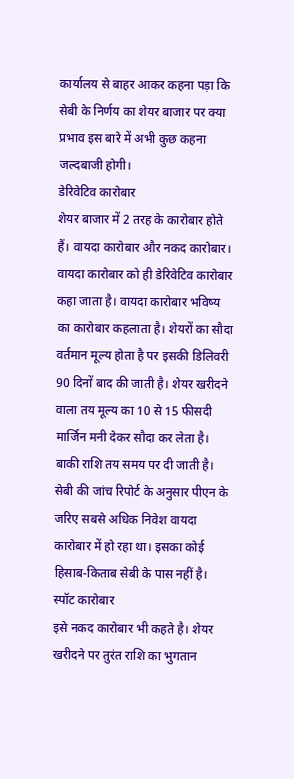कार्यालय से बाहर आकर कहना पड़ा कि सेबी के निर्णय का शेयर बाजार पर क्या प्रभाव इस बारे में अभी कुछ कहना जल्दबाजी होगी।
डेरिवेटिव कारोबार
शेयर बाजार में 2 तरह के कारोबार होते हैं। वायदा कारोबार और नकद कारोबार। वायदा कारोबार को ही डेरिवेटिव कारोबार कहा जाता है। वायदा कारोबार भविष्य का कारोबार कहलाता है। शेयरों का सौदा वर्तमान मूल्य होता है पर इसकी डिलिवरी 90 दिनों बाद की जाती है। शेयर खरीदने वाला तय मूल्य का 10 से 15 फीसदी मार्जिन मनी देकर सौदा कर लेता है। बाकी राशि तय समय पर दी जाती है। सेबी की जांच रिपोर्ट के अनुसार पीएन के जरिए सबसे अधिक निवेश वायदा कारोबार में हो रहा था। इसका कोई हिसाब-किताब सेबी के पास नहीं है।
स्पॉट कारोबार
इसे नकद कारोबार भी कहते है। शेयर खरीदने पर तुरंत राशि का भुगतान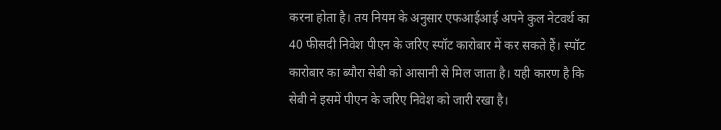करना होता है। तय नियम के अनुसार एफआईआई अपने कुल नेटवर्थ का 40 फीसदी निवेश पीएन के जरिए स्पॉट कारोबार में कर सकते हैं। स्पॉट कारोबार का ब्यौरा सेबी को आसानी से मिल जाता है। यही कारण है कि सेबी ने इसमें पीएन के जरिए निवेश को जारी रखा है।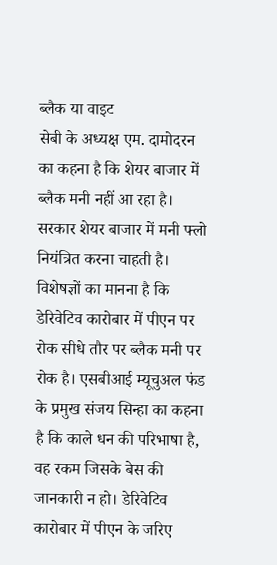ब्लैक या वाइट
सेबी के अध्यक्ष एम. दामोदरन का कहना है कि शेयर बाजार में ब्लैक मनी नहीं आ रहा है। सरकार शेयर बाजार में मनी फ्लो नियंत्रित करना चाहती है। विशेषज्ञों का मानना है कि डेरिवेटिव कारोबार में पीएन पर रोक सीधे तौर पर ब्लैक मनी पर रोक है। एसबीआई म्यूचुअल फंड के प्रमुख संजय सिन्हा का कहना है कि काले धन की परिभाषा है, वह रकम जिसके बेस की जानकारी न हो। डेरिवेटिव कारोबार में पीएन के जरिए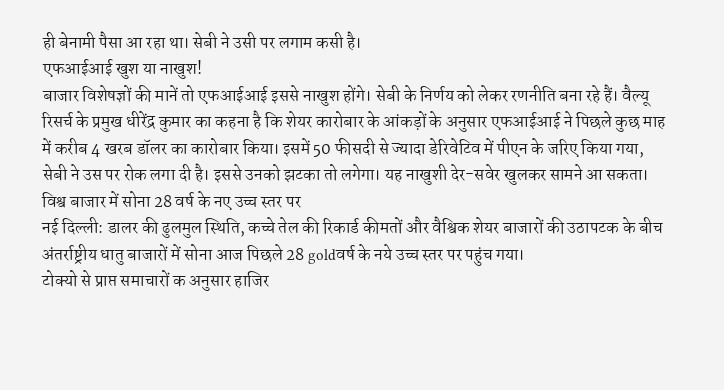ही बेनामी पैसा आ रहा था। सेबी ने उसी पर लगाम कसी है।
एफआईआई खुश या नाखुश!
बाजार विशेषज्ञों की मानें तो एफआईआई इससे नाखुश होंगे। सेबी के निर्णय को लेकर रणनीति बना रहे हैं। वैल्यू रिसर्च के प्रमुख धीरेंद्र कुमार का कहना है कि शेयर कारोबार के आंकड़ों के अनुसार एफआईआई ने पिछले कुछ माह में करीब 4 खरब डॉलर का कारोबार किया। इसमें 50 फीसदी से ज्यादा डेरिवेटिव में पीएन के जरिए किया गया, सेबी ने उस पर रोक लगा दी है। इससे उनको झटका तो लगेगा। यह नाखुशी देर-सवेर खुलकर सामने आ सकता।
विश्व बाजार में सोना 28 वर्ष के नए उच्च स्तर पर
नई दिल्ली: डालर की ढुलमुल स्थिति, कच्चे तेल की रिकार्ड कीमतों और वैश्विक शेयर बाजारों की उठापटक के बीच अंतर्राष्ट्रीय धातु बाजारों में सोना आज पिछले 28 goldवर्ष के नये उच्च स्तर पर पहुंच गया।
टोक्यो से प्राप्त समाचारों क अनुसार हाजिर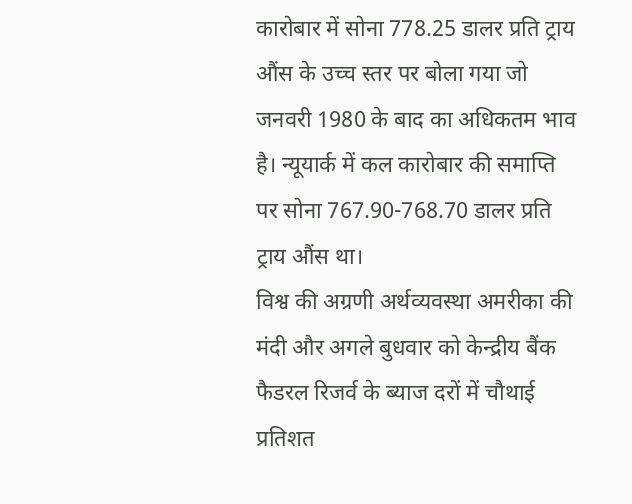कारोबार में सोना 778.25 डालर प्रति ट्राय औंस के उच्च स्तर पर बोला गया जो जनवरी 1980 के बाद का अधिकतम भाव है। न्यूयार्क में कल कारोबार की समाप्ति पर सोना 767.90-768.70 डालर प्रति ट्राय औंस था।
विश्व की अग्रणी अर्थव्यवस्था अमरीका की मंदी और अगले बुधवार को केन्द्रीय बैंक फैडरल रिजर्व के ब्याज दरों में चौथाई प्रतिशत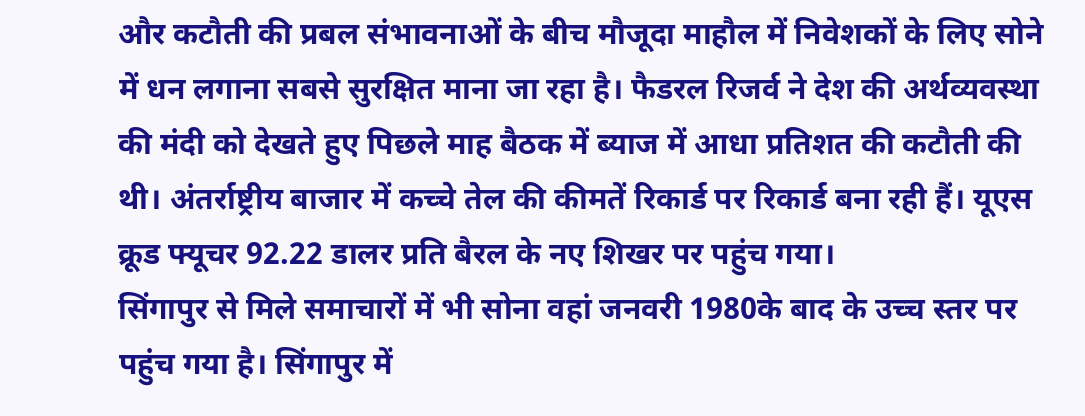और कटौती की प्रबल संभावनाओं के बीच मौजूदा माहौल में निवेशकों के लिए सोने में धन लगाना सबसे सुरक्षित माना जा रहा है। फैडरल रिजर्व ने देश की अर्थव्यवस्था की मंदी को देखते हुए पिछले माह बैठक में ब्याज में आधा प्रतिशत की कटौती की थी। अंतर्राष्ट्रीय बाजार में कच्चे तेल की कीमतें रिकार्ड पर रिकार्ड बना रही हैं। यूएस क्रूड फ्यूचर 92.22 डालर प्रति बैरल के नए शिखर पर पहुंच गया।
सिंगापुर से मिले समाचारों में भी सोना वहां जनवरी 1980के बाद के उच्च स्तर पर पहुंच गया है। सिंगापुर में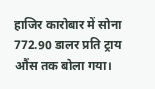हाजिर कारोबार में सोना 772.90 डालर प्रति ट्राय औंस तक बोला गया।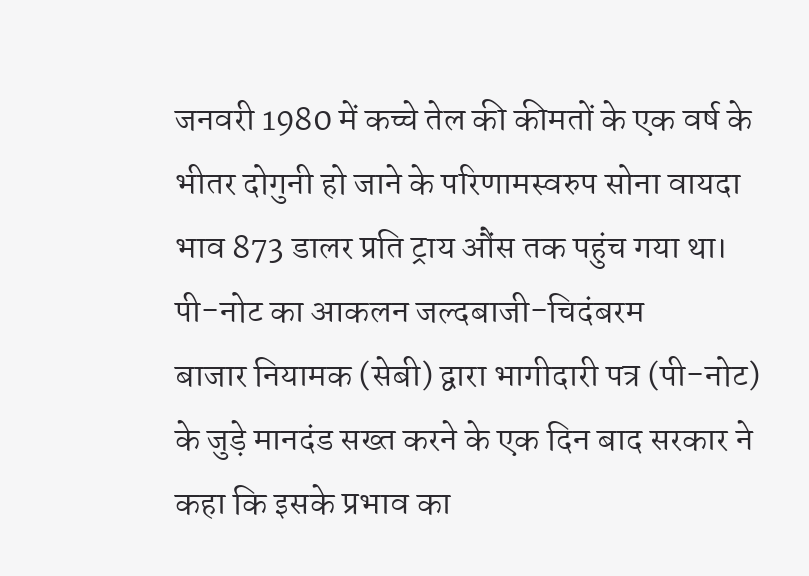जनवरी 1980 में कच्चे तेल की कीमतों के एक वर्ष के भीतर दोगुनी हो जाने के परिणामस्वरुप सोना वायदा भाव 873 डालर प्रति ट्राय औंस तक पहुंच गया था।
पी-नोट का आकलन जल्दबाजी-चिदंबरम
बाजार नियामक (सेबी) द्वारा भागीदारी पत्र (पी-नोट) के जुड़े मानदंड सख्त करने के एक दिन बाद सरकार ने कहा कि इसके प्रभाव का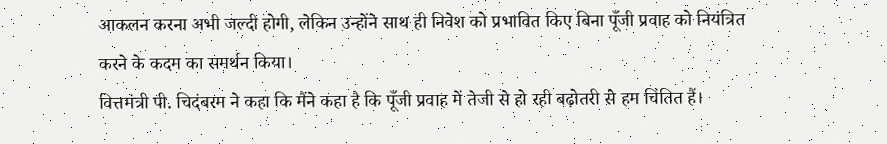आकलन करना अभी जल्दी होगी, लेकिन उन्होंने साथ ही निवेश को प्रभावित किए बिना पूँजी प्रवाह को नियंत्रित करने के कदम का समर्थन किया।
वित्तमंत्री पी. चिदंबरम ने कहा कि मैंने कहा है कि पूँजी प्रवाह में तेजी से हो रही बढ़ोतरी से हम चिंतित हैं।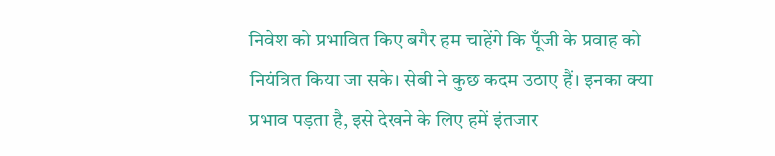निवेश को प्रभावित किए बगैर हम चाहेंगे कि पूँजी के प्रवाह को नियंत्रित किया जा सके। सेबी ने कुछ कदम उठाए हैं। इनका क्या प्रभाव पड़ता है, इसे देखने के लिए हमें इंतजार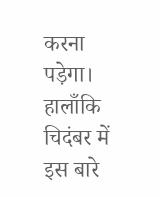करना पड़ेगा।
हालाँकि चिदंबर में इस बारे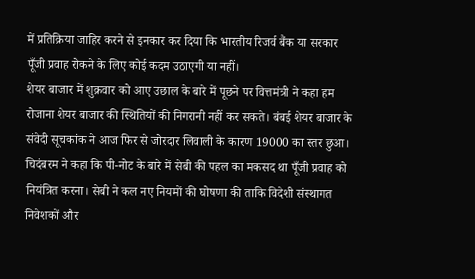में प्रतिक्रिया जाहिर करने से इनकार कर दिया कि भारतीय रिजर्व बैंक या सरकार पूँजी प्रवाह रोकने के लिए कोई कदम उठाएगी या नहीं।
शेयर बाजार में शुक्रवार को आए उछाल के बारे में पूछने पर वित्तमंत्री ने कहा हम रोजाना शेयर बाजार की स्थितियों की निगरानी नहीं कर सकते। बंबई शेयर बाजार के संवेदी सूचकांक ने आज फिर से जोरदार लिवाली के कारण 19000 का स्तर छुआ।
चिदंबरम ने कहा कि पी-नोट के बारे में सेबी की पहल का मकसद था पूँजी प्रवाह को नियंत्रित करना। सेबी ने कल नए नियमों की घोषणा की ताकि विदेशी संस्थागत निवेशकों और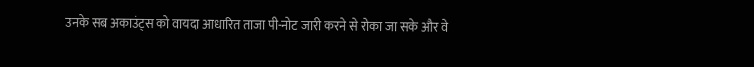उनके सब अकाउंट्स को वायदा आधारित ताजा पी-नोट जारी करने से रोका जा सके और वे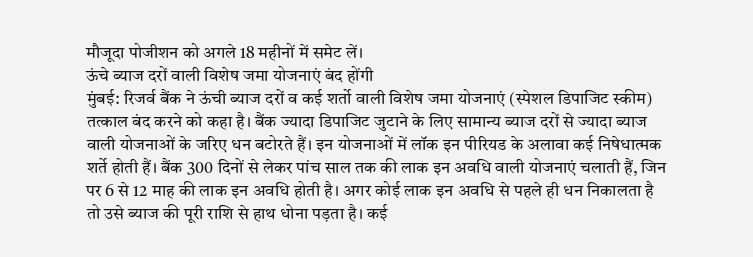मौजूदा पोजीशन को अगले 18 महीनों में समेट लें।
ऊंचे ब्याज दरों वाली विशेष जमा योजनाएं बंद होंगी
मुंबई: रिजर्व बैंक ने ऊंची ब्याज दरों व कई शर्तो वाली विशेष जमा योजनाएं (स्पेशल डिपाजिट स्कीम) तत्काल बंद करने को कहा है। बैंक ज्यादा डिपाजिट जुटाने के लिए सामान्य ब्याज दरों से ज्यादा ब्याज वाली योजनाओं के जरिए धन बटोरते हैं। इन योजनाओं में लॉक इन पीरियड के अलावा कई निषेधात्मक शर्ते होती हैं। बैंक 300 दिनों से लेकर पांच साल तक की लाक इन अवधि वाली योजनाएं चलाती हैं, जिन पर 6 से 12 माह की लाक इन अवधि होती है। अगर कोई लाक इन अवधि से पहले ही धन निकालता है तो उसे ब्याज की पूरी राशि से हाथ धोना पड़ता है। कई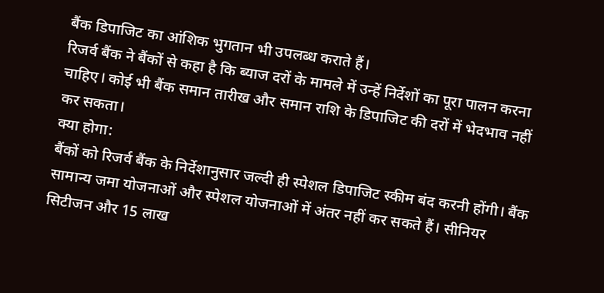बैंक डिपाजिट का आंशिक भुगतान भी उपलब्ध कराते हैं।
रिजर्व बैंक ने बैंकों से कहा है कि ब्याज दरों के मामले में उन्हें निर्देशों का पूरा पालन करना चाहिए। कोई भी बैंक समान तारीख और समान राशि के डिपाजिट की दरों में भेदभाव नहीं कर सकता।
क्या होगा:
बैंकों को रिजर्व बैंक के निर्देशानुसार जल्दी ही स्पेशल डिपाजिट स्कीम बंद करनी होंगी। बैंक सामान्य जमा योजनाओं और स्पेशल योजनाओं में अंतर नहीं कर सकते हैं। सीनियर सिटीजन और 15 लाख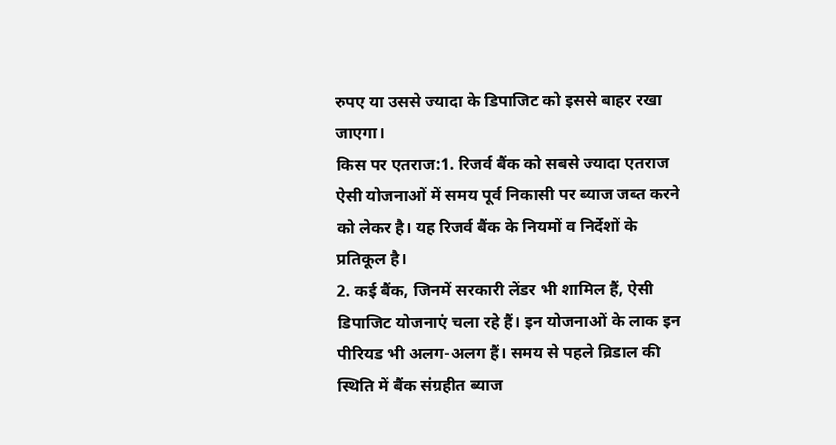रुपए या उससे ज्यादा के डिपाजिट को इससे बाहर रखा जाएगा।
किस पर एतराज:1. रिजर्व बैंक को सबसे ज्यादा एतराज ऐसी योजनाओं में समय पूर्व निकासी पर ब्याज जब्त करने को लेकर है। यह रिजर्व बैंक के नियमों व निर्देशों के प्रतिकूल है।
2. कई बैंक, जिनमें सरकारी लेंडर भी शामिल हैं, ऐसी डिपाजिट योजनाएं चला रहे हैं। इन योजनाओं के लाक इन पीरियड भी अलग-अलग हैं। समय से पहले व्रिडाल की स्थिति में बैंक संग्रहीत ब्याज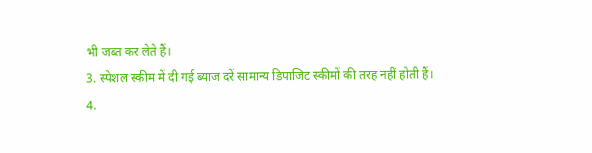भी जब्त कर लेते हैं।
3. स्पेशल स्कीम में दी गई ब्याज दरें सामान्य डिपाजिट स्कीमों की तरह नहीं होती हैं।
4.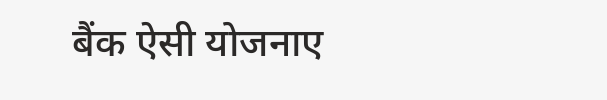बैंक ऐसी योजनाए